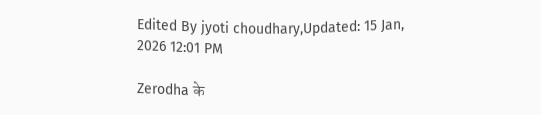Edited By jyoti choudhary,Updated: 15 Jan, 2026 12:01 PM

Zerodha के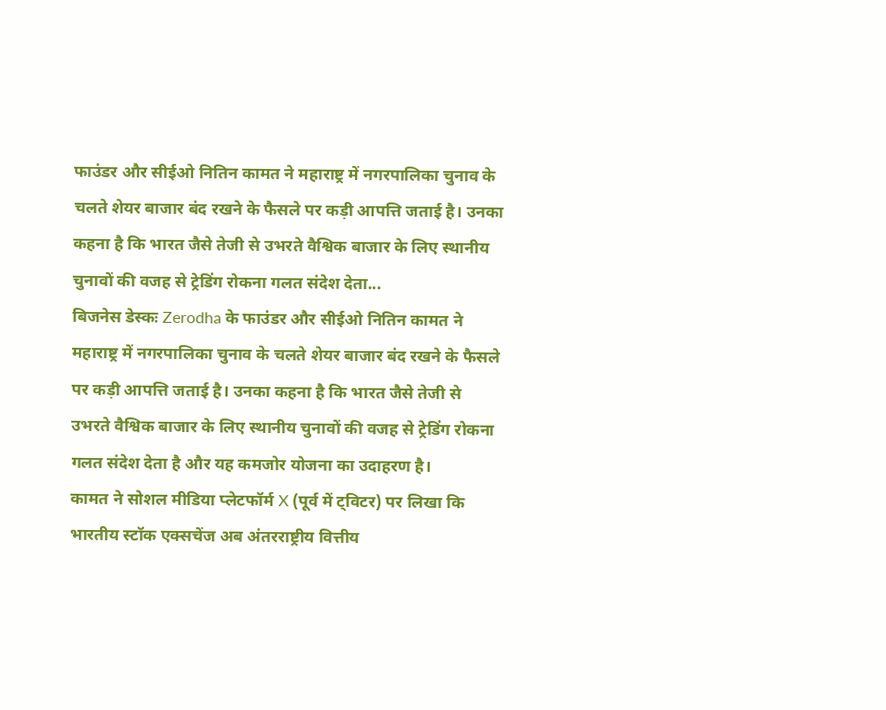फाउंडर और सीईओ नितिन कामत ने महाराष्ट्र में नगरपालिका चुनाव के चलते शेयर बाजार बंद रखने के फैसले पर कड़ी आपत्ति जताई है। उनका कहना है कि भारत जैसे तेजी से उभरते वैश्विक बाजार के लिए स्थानीय चुनावों की वजह से ट्रेडिंग रोकना गलत संदेश देता...
बिजनेस डेस्कः Zerodha के फाउंडर और सीईओ नितिन कामत ने महाराष्ट्र में नगरपालिका चुनाव के चलते शेयर बाजार बंद रखने के फैसले पर कड़ी आपत्ति जताई है। उनका कहना है कि भारत जैसे तेजी से उभरते वैश्विक बाजार के लिए स्थानीय चुनावों की वजह से ट्रेडिंग रोकना गलत संदेश देता है और यह कमजोर योजना का उदाहरण है।
कामत ने सोशल मीडिया प्लेटफॉर्म X (पूर्व में ट्विटर) पर लिखा कि भारतीय स्टॉक एक्सचेंज अब अंतरराष्ट्रीय वित्तीय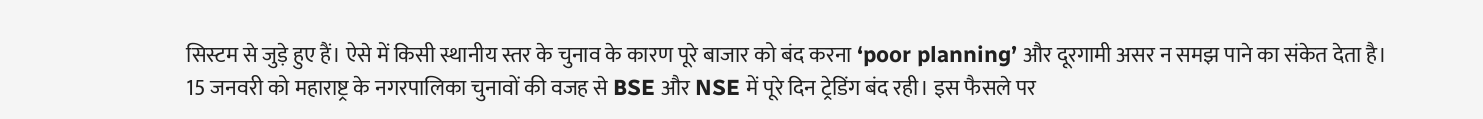सिस्टम से जुड़े हुए हैं। ऐसे में किसी स्थानीय स्तर के चुनाव के कारण पूरे बाजार को बंद करना ‘poor planning’ और दूरगामी असर न समझ पाने का संकेत देता है।
15 जनवरी को महाराष्ट्र के नगरपालिका चुनावों की वजह से BSE और NSE में पूरे दिन ट्रेडिंग बंद रही। इस फैसले पर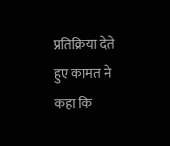प्रतिक्रिया देते हुए कामत ने कहा कि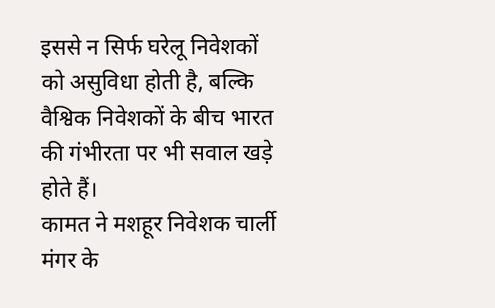इससे न सिर्फ घरेलू निवेशकों को असुविधा होती है, बल्कि वैश्विक निवेशकों के बीच भारत की गंभीरता पर भी सवाल खड़े होते हैं।
कामत ने मशहूर निवेशक चार्ली मंगर के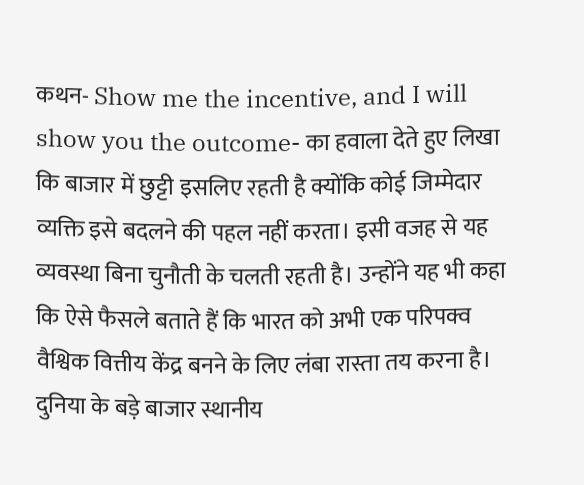कथन- Show me the incentive, and I will show you the outcome- का हवाला देते हुए लिखा कि बाजार में छुट्टी इसलिए रहती है क्योंकि कोई जिम्मेदार व्यक्ति इसे बदलने की पहल नहीं करता। इसी वजह से यह व्यवस्था बिना चुनौती के चलती रहती है। उन्होंने यह भी कहा कि ऐसे फैसले बताते हैं कि भारत को अभी एक परिपक्व वैश्विक वित्तीय केंद्र बनने के लिए लंबा रास्ता तय करना है। दुनिया के बड़े बाजार स्थानीय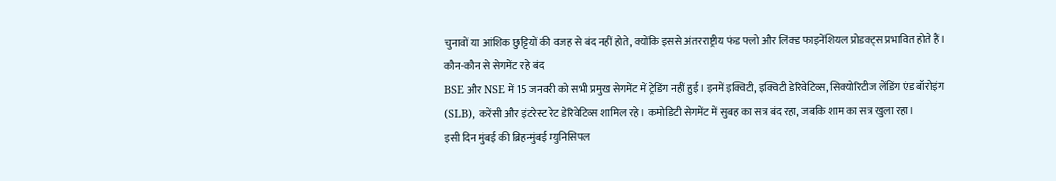चुनावों या आंशिक छुट्टियों की वजह से बंद नहीं होते, क्योंकि इससे अंतरराष्ट्रीय फंड फ्लो और लिंक्ड फाइनेंशियल प्रोडक्ट्स प्रभावित होते हैं।
कौन-कौन से सेगमेंट रहे बंद
BSE और NSE में 15 जनवरी को सभी प्रमुख सेगमेंट में ट्रेडिंग नहीं हुई। इनमें इक्विटी, इक्विटी डेरिवेटिव्स, सिक्योरिटीज लेंडिंग एंड बॉरोइंग (SLB), करेंसी और इंटरेस्ट रेट डेरिवेटिव्स शामिल रहे। कमोडिटी सेगमेंट में सुबह का सत्र बंद रहा, जबकि शाम का सत्र खुला रहा।
इसी दिन मुंबई की ब्रिहन्मुंबई म्युनिसिपल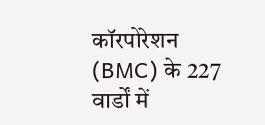कॉरपोरेशन (BMC) के 227 वार्डों में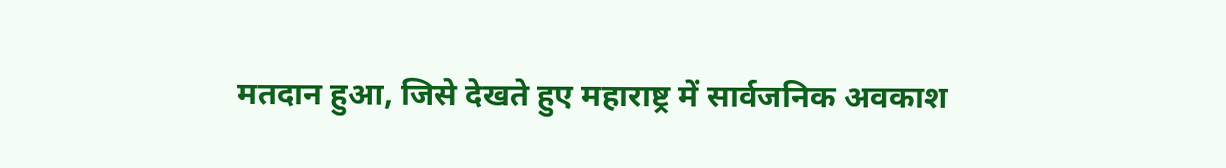मतदान हुआ, जिसे देखते हुए महाराष्ट्र में सार्वजनिक अवकाश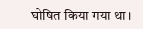घोषित किया गया था।